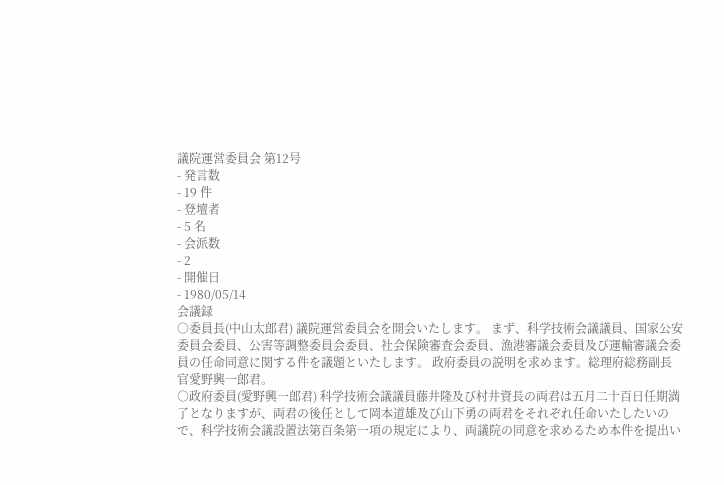議院運営委員会 第12号
- 発言数
- 19 件
- 登壇者
- 5 名
- 会派数
- 2
- 開催日
- 1980/05/14
会議録
○委員長(中山太郎君) 議院運営委員会を開会いたします。 まず、科学技術会議議員、国家公安委員会委員、公害等調整委員会委員、社会保険審査会委員、漁港審議会委員及び運輸審議会委員の任命同意に関する件を議題といたします。 政府委員の説明を求めます。総理府総務副長官愛野興一郎君。
○政府委員(愛野興一郎君) 科学技術会議議員藤井隆及び村井資長の両君は五月二十百日任期満了となりますが、両君の後任として岡本道雄及び山下勇の両君をそれぞれ任命いたしたいので、科学技術会議設置法第百条第一項の規定により、両議院の同意を求めるため本件を提出い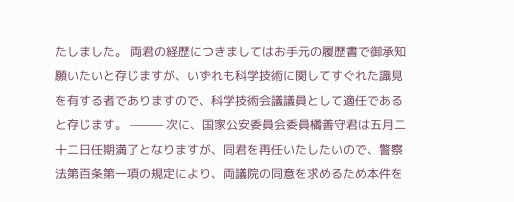たしました。 両君の経歴につきましてはお手元の履歴書で御承知願いたいと存じますが、いずれも科学技術に関してすぐれた識見を有する者でありますので、科学技術会議議員として適任であると存じます。 ——— 次に、国家公安委員会委員橘善守君は五月二十二日任期満了となりますが、同君を再任いたしたいので、警察法第百条第一項の規定により、両議院の同意を求めるため本件を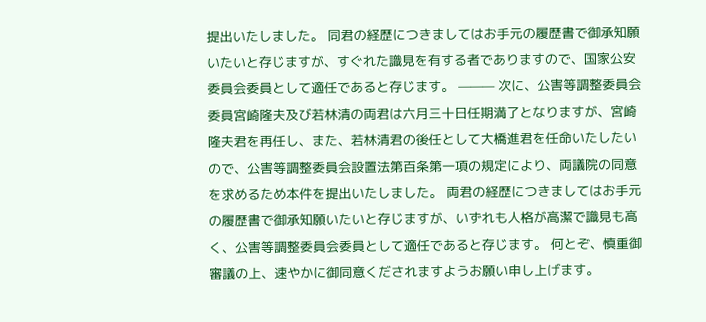提出いたしました。 同君の経歴につきましてはお手元の履歴書で御承知願いたいと存じますが、すぐれた識見を有する者でありますので、国家公安委員会委員として適任であると存じます。 ——— 次に、公害等調整委員会委員宮崎隆夫及び若林清の両君は六月三十日任期満了となりますが、宮崎隆夫君を再任し、また、若林清君の後任として大橋進君を任命いたしたいので、公害等調整委員会設置法第百条第一項の規定により、両議院の同意を求めるため本件を提出いたしました。 両君の経歴につきましてはお手元の履歴書で御承知願いたいと存じますが、いずれも人格が高潔で識見も高く、公害等調整委員会委員として適任であると存じます。 何とぞ、慎重御審議の上、速やかに御同意くだされますようお願い申し上げます。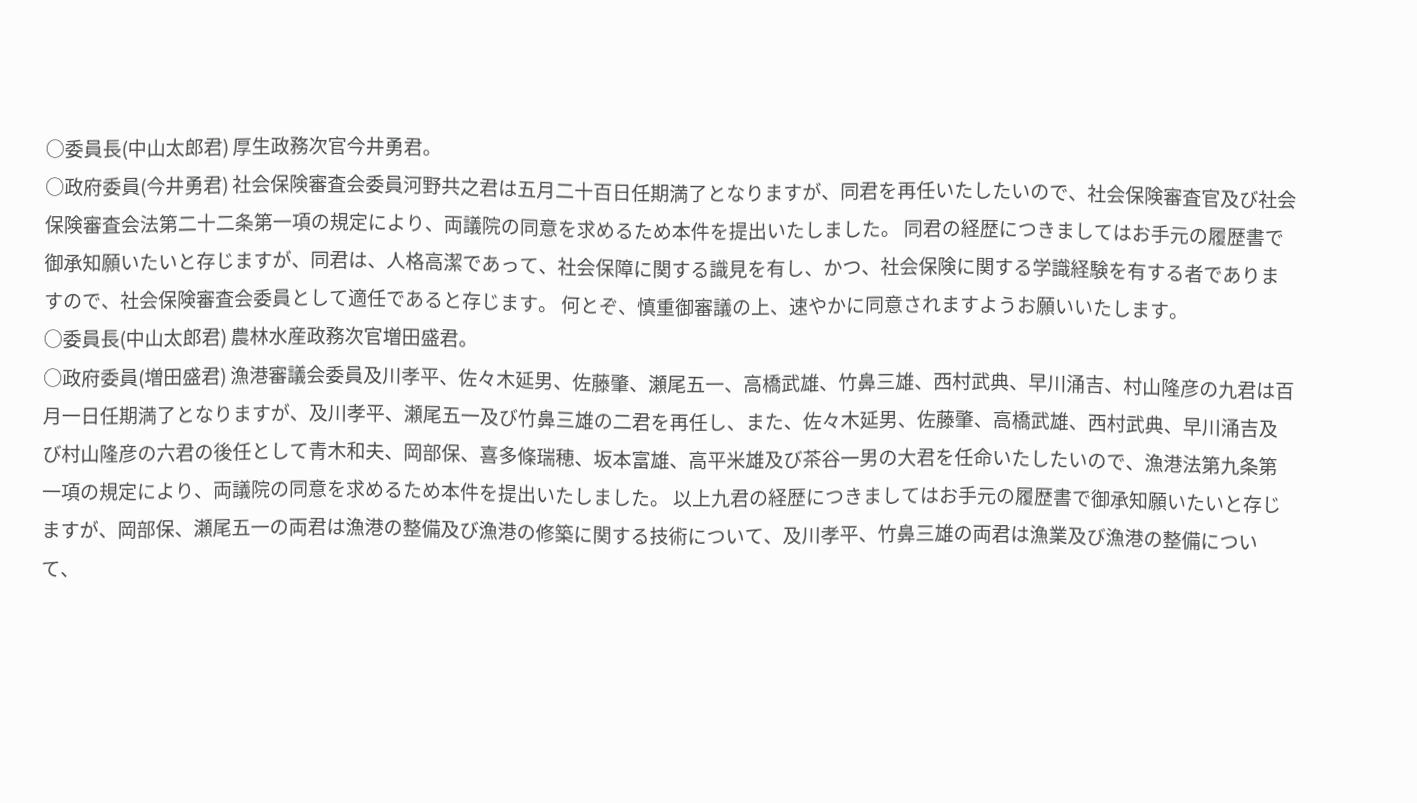○委員長(中山太郎君) 厚生政務次官今井勇君。
○政府委員(今井勇君) 社会保険審査会委員河野共之君は五月二十百日任期満了となりますが、同君を再任いたしたいので、社会保険審査官及び社会保険審査会法第二十二条第一項の規定により、両議院の同意を求めるため本件を提出いたしました。 同君の経歴につきましてはお手元の履歴書で御承知願いたいと存じますが、同君は、人格高潔であって、社会保障に関する識見を有し、かつ、社会保険に関する学識経験を有する者でありますので、社会保険審査会委員として適任であると存じます。 何とぞ、慎重御審議の上、速やかに同意されますようお願いいたします。
○委員長(中山太郎君) 農林水産政務次官増田盛君。
○政府委員(増田盛君) 漁港審議会委員及川孝平、佐々木延男、佐藤肇、瀬尾五一、高橋武雄、竹鼻三雄、西村武典、早川涌吉、村山隆彦の九君は百月一日任期満了となりますが、及川孝平、瀬尾五一及び竹鼻三雄の二君を再任し、また、佐々木延男、佐藤肇、高橋武雄、西村武典、早川涌吉及び村山隆彦の六君の後任として青木和夫、岡部保、喜多條瑞穂、坂本富雄、高平米雄及び茶谷一男の大君を任命いたしたいので、漁港法第九条第一項の規定により、両議院の同意を求めるため本件を提出いたしました。 以上九君の経歴につきましてはお手元の履歴書で御承知願いたいと存じますが、岡部保、瀬尾五一の両君は漁港の整備及び漁港の修築に関する技術について、及川孝平、竹鼻三雄の両君は漁業及び漁港の整備について、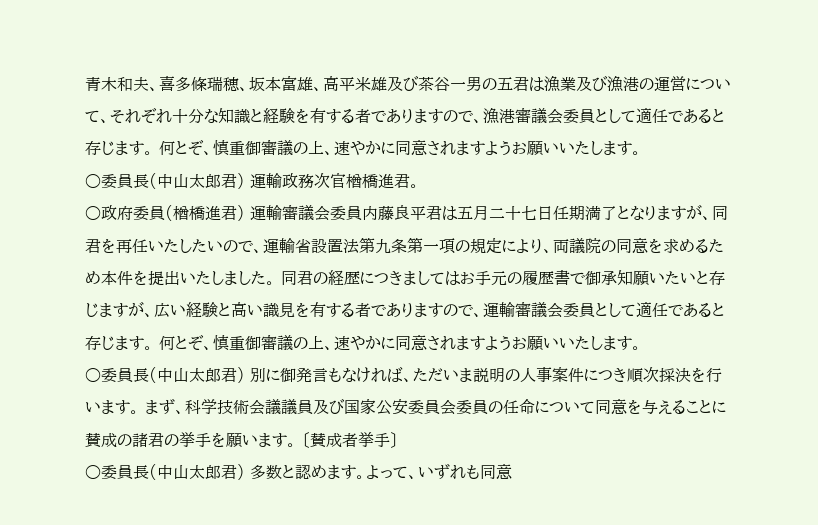青木和夫、喜多條瑞穂、坂本富雄、高平米雄及び茶谷一男の五君は漁業及び漁港の運営について、それぞれ十分な知識と経験を有する者でありますので、漁港審議会委員として適任であると存じます。 何とぞ、慎重御審議の上、速やかに同意されますようお願いいたします。
○委員長(中山太郎君) 運輸政務次官楢橋進君。
○政府委員(楢橋進君) 運輸審議会委員内藤良平君は五月二十七日任期満了となりますが、同君を再任いたしたいので、運輸省設置法第九条第一項の規定により、両議院の同意を求めるため本件を提出いたしました。 同君の経歴につきましてはお手元の履歴書で御承知願いたいと存じますが、広い経験と高い識見を有する者でありますので、運輸審議会委員として適任であると存じます。 何とぞ、慎重御審議の上、速やかに同意されますようお願いいたします。
○委員長(中山太郎君) 別に御発言もなければ、ただいま説明の人事案件につき順次採決を行います。 まず、科学技術会議議員及び国家公安委員会委員の任命について同意を与えることに賛成の諸君の挙手を願います。 〔賛成者挙手〕
○委員長(中山太郎君) 多数と認めます。よって、いずれも同意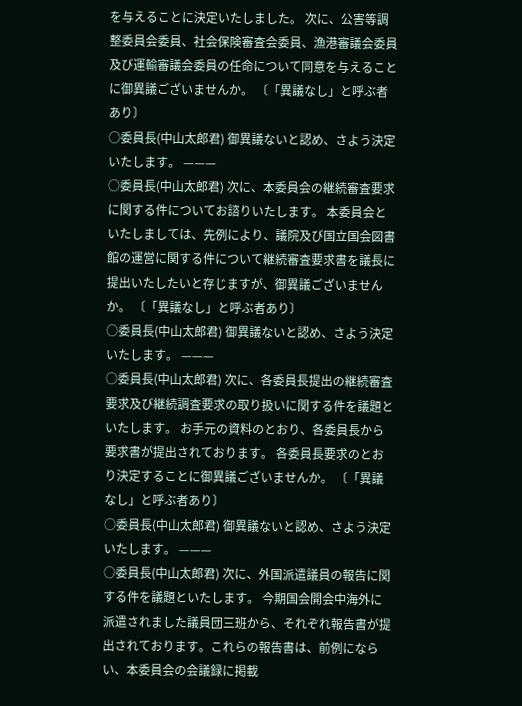を与えることに決定いたしました。 次に、公害等調整委員会委員、社会保険審査会委員、漁港審議会委員及び運輸審議会委員の任命について同意を与えることに御異議ございませんか。 〔「異議なし」と呼ぶ者あり〕
○委員長(中山太郎君) 御異議ないと認め、さよう決定いたします。 ———
○委員長(中山太郎君) 次に、本委員会の継続審査要求に関する件についてお諮りいたします。 本委員会といたしましては、先例により、議院及び国立国会図書館の運営に関する件について継続審査要求書を議長に提出いたしたいと存じますが、御異議ございませんか。 〔「異議なし」と呼ぶ者あり〕
○委員長(中山太郎君) 御異議ないと認め、さよう決定いたします。 ———
○委員長(中山太郎君) 次に、各委員長提出の継続審査要求及び継続調査要求の取り扱いに関する件を議題といたします。 お手元の資料のとおり、各委員長から要求書が提出されております。 各委員長要求のとおり決定することに御異議ございませんか。 〔「異議なし」と呼ぶ者あり〕
○委員長(中山太郎君) 御異議ないと認め、さよう決定いたします。 ———
○委員長(中山太郎君) 次に、外国派遣議員の報告に関する件を議題といたします。 今期国会開会中海外に派遣されました議員団三班から、それぞれ報告書が提出されております。これらの報告書は、前例にならい、本委員会の会議録に掲載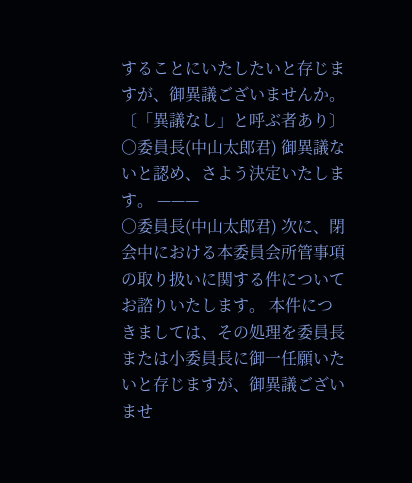することにいたしたいと存じますが、御異議ございませんか。 〔「異議なし」と呼ぶ者あり〕
○委員長(中山太郎君) 御異議ないと認め、さよう決定いたします。 ———
○委員長(中山太郎君) 次に、閉会中における本委員会所管事項の取り扱いに関する件についてお諮りいたします。 本件につきましては、その処理を委員長または小委員長に御一任願いたいと存じますが、御異議ございませ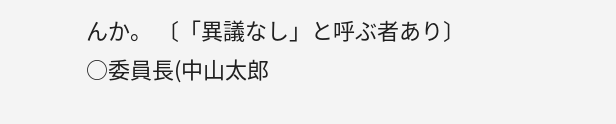んか。 〔「異議なし」と呼ぶ者あり〕
○委員長(中山太郎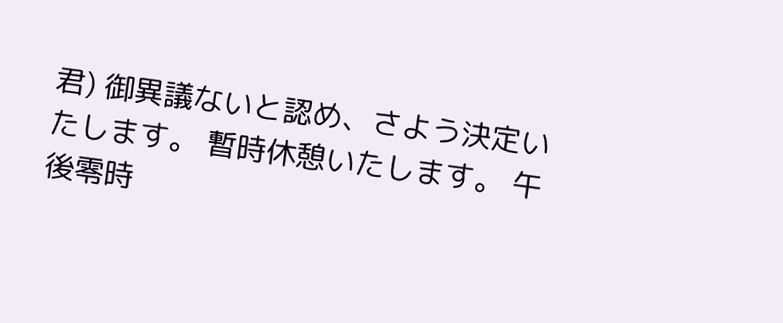君) 御異議ないと認め、さよう決定いたします。 暫時休憩いたします。 午後零時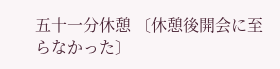五十一分休憩 〔休憩後開会に至らなかった〕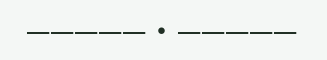—————・—————